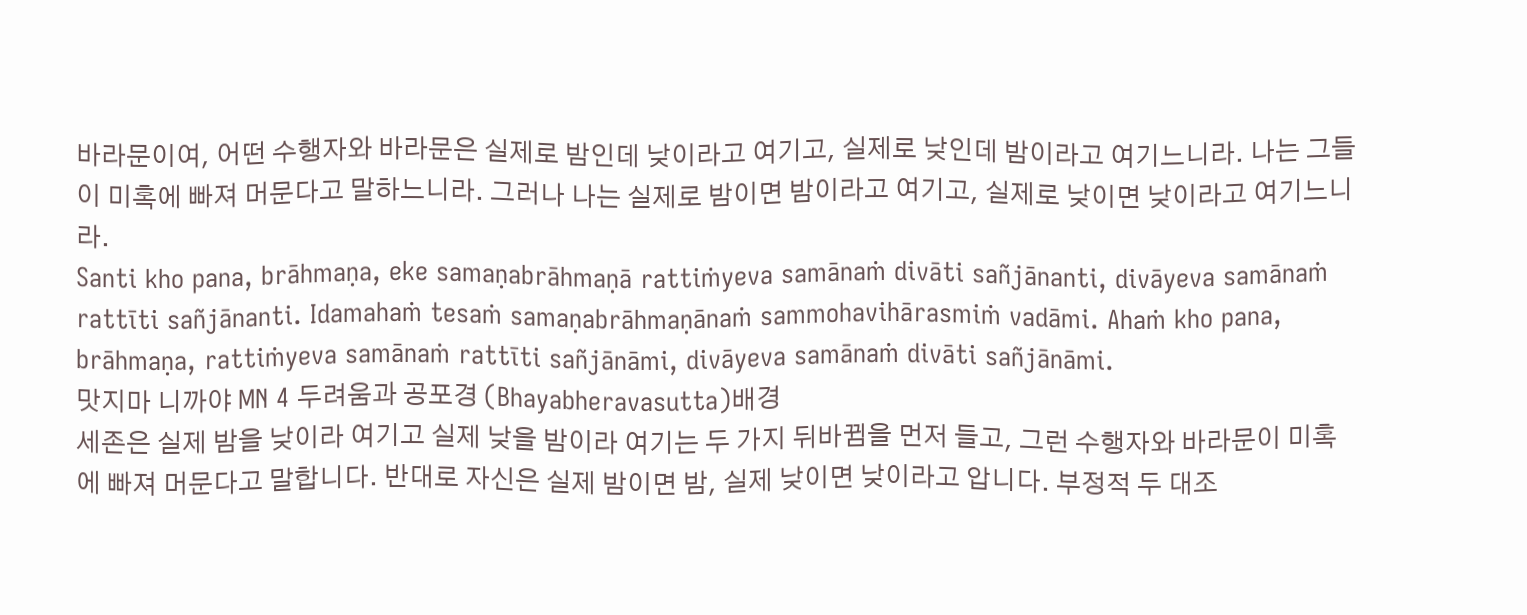바라문이여, 어떤 수행자와 바라문은 실제로 밤인데 낮이라고 여기고, 실제로 낮인데 밤이라고 여기느니라. 나는 그들이 미혹에 빠져 머문다고 말하느니라. 그러나 나는 실제로 밤이면 밤이라고 여기고, 실제로 낮이면 낮이라고 여기느니라.
Santi kho pana, brāhmaṇa, eke samaṇabrāhmaṇā rattiṁyeva samānaṁ divāti sañjānanti, divāyeva samānaṁ rattīti sañjānanti. Idamahaṁ tesaṁ samaṇabrāhmaṇānaṁ sammohavihārasmiṁ vadāmi. Ahaṁ kho pana, brāhmaṇa, rattiṁyeva samānaṁ rattīti sañjānāmi, divāyeva samānaṁ divāti sañjānāmi.
맛지마 니까야 MN 4 두려움과 공포경 (Bhayabheravasutta)배경
세존은 실제 밤을 낮이라 여기고 실제 낮을 밤이라 여기는 두 가지 뒤바뀜을 먼저 들고, 그런 수행자와 바라문이 미혹에 빠져 머문다고 말합니다. 반대로 자신은 실제 밤이면 밤, 실제 낮이면 낮이라고 압니다. 부정적 두 대조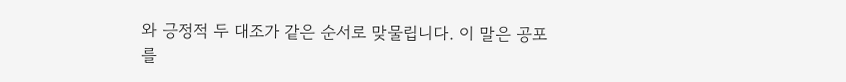와 긍정적 두 대조가 같은 순서로 맞물립니다. 이 말은 공포를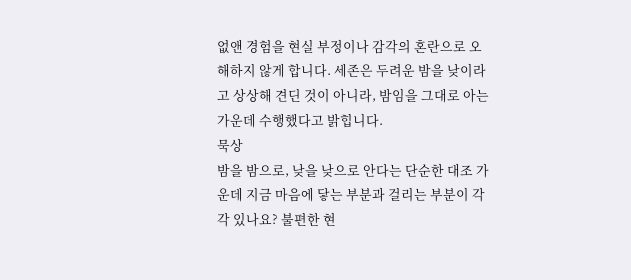없앤 경험을 현실 부정이나 감각의 혼란으로 오해하지 않게 합니다. 세존은 두려운 밤을 낮이라고 상상해 견딘 것이 아니라, 밤임을 그대로 아는 가운데 수행했다고 밝힙니다.
묵상
밤을 밤으로, 낮을 낮으로 안다는 단순한 대조 가운데 지금 마음에 닿는 부분과 걸리는 부분이 각각 있나요? 불편한 현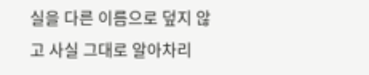실을 다른 이름으로 덮지 않고 사실 그대로 알아차리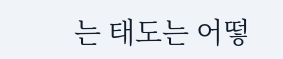는 태도는 어떻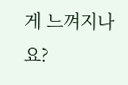게 느껴지나요?